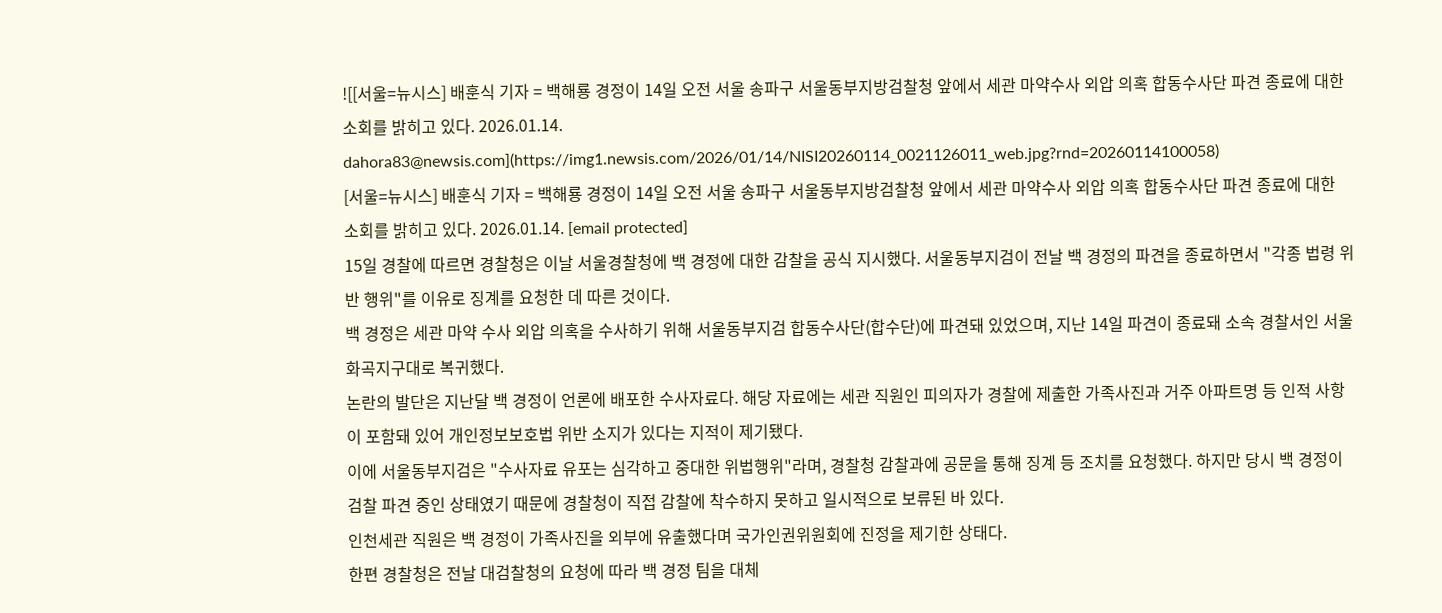![[서울=뉴시스] 배훈식 기자 = 백해룡 경정이 14일 오전 서울 송파구 서울동부지방검찰청 앞에서 세관 마약수사 외압 의혹 합동수사단 파견 종료에 대한 소회를 밝히고 있다. 2026.01.14. dahora83@newsis.com](https://img1.newsis.com/2026/01/14/NISI20260114_0021126011_web.jpg?rnd=20260114100058)
[서울=뉴시스] 배훈식 기자 = 백해룡 경정이 14일 오전 서울 송파구 서울동부지방검찰청 앞에서 세관 마약수사 외압 의혹 합동수사단 파견 종료에 대한 소회를 밝히고 있다. 2026.01.14. [email protected]
15일 경찰에 따르면 경찰청은 이날 서울경찰청에 백 경정에 대한 감찰을 공식 지시했다. 서울동부지검이 전날 백 경정의 파견을 종료하면서 "각종 법령 위반 행위"를 이유로 징계를 요청한 데 따른 것이다.
백 경정은 세관 마약 수사 외압 의혹을 수사하기 위해 서울동부지검 합동수사단(합수단)에 파견돼 있었으며, 지난 14일 파견이 종료돼 소속 경찰서인 서울 화곡지구대로 복귀했다.
논란의 발단은 지난달 백 경정이 언론에 배포한 수사자료다. 해당 자료에는 세관 직원인 피의자가 경찰에 제출한 가족사진과 거주 아파트명 등 인적 사항이 포함돼 있어 개인정보보호법 위반 소지가 있다는 지적이 제기됐다.
이에 서울동부지검은 "수사자료 유포는 심각하고 중대한 위법행위"라며, 경찰청 감찰과에 공문을 통해 징계 등 조치를 요청했다. 하지만 당시 백 경정이 검찰 파견 중인 상태였기 때문에 경찰청이 직접 감찰에 착수하지 못하고 일시적으로 보류된 바 있다.
인천세관 직원은 백 경정이 가족사진을 외부에 유출했다며 국가인권위원회에 진정을 제기한 상태다.
한편 경찰청은 전날 대검찰청의 요청에 따라 백 경정 팀을 대체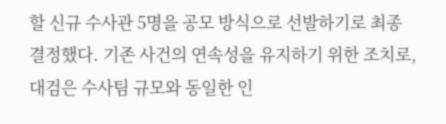할 신규 수사관 5명을 공모 방식으로 선발하기로 최종 결정했다. 기존 사건의 연속성을 유지하기 위한 조치로, 대검은 수사팀 규모와 동일한 인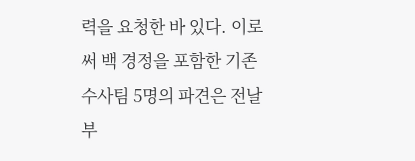력을 요청한 바 있다. 이로써 백 경정을 포함한 기존 수사팀 5명의 파견은 전날부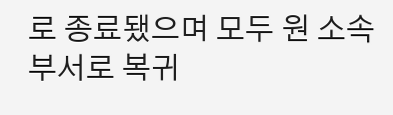로 종료됐으며 모두 원 소속 부서로 복귀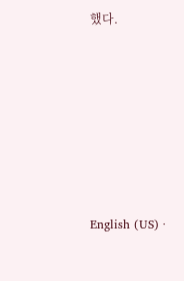했다.









English (US) ·